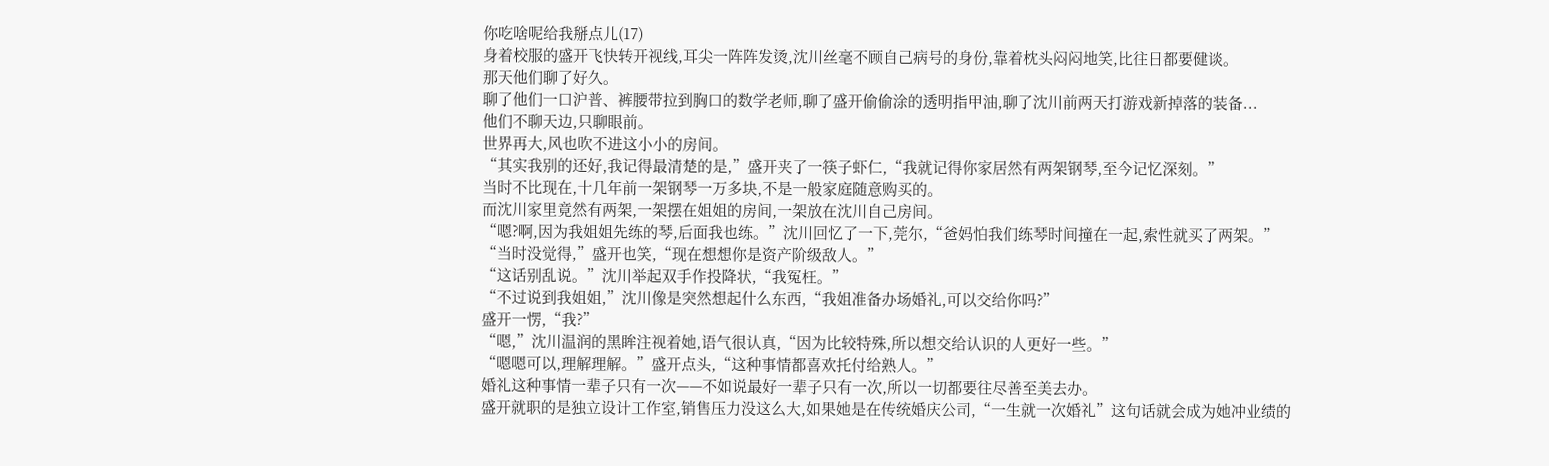你吃啥呢给我掰点儿(17)
身着校服的盛开飞快转开视线,耳尖一阵阵发烫,沈川丝毫不顾自己病号的身份,靠着枕头闷闷地笑,比往日都要健谈。
那天他们聊了好久。
聊了他们一口沪普、裤腰带拉到胸口的数学老师,聊了盛开偷偷涂的透明指甲油,聊了沈川前两天打游戏新掉落的装备...
他们不聊天边,只聊眼前。
世界再大,风也吹不进这小小的房间。
“其实我别的还好,我记得最清楚的是,”盛开夹了一筷子虾仁,“我就记得你家居然有两架钢琴,至今记忆深刻。”
当时不比现在,十几年前一架钢琴一万多块,不是一般家庭随意购买的。
而沈川家里竟然有两架,一架摆在姐姐的房间,一架放在沈川自己房间。
“嗯?啊,因为我姐姐先练的琴,后面我也练。”沈川回忆了一下,莞尔,“爸妈怕我们练琴时间撞在一起,索性就买了两架。”
“当时没觉得,”盛开也笑,“现在想想你是资产阶级敌人。”
“这话别乱说。”沈川举起双手作投降状,“我冤枉。”
“不过说到我姐姐,”沈川像是突然想起什么东西,“我姐准备办场婚礼,可以交给你吗?”
盛开一愣,“我?”
“嗯,”沈川温润的黑眸注视着她,语气很认真,“因为比较特殊,所以想交给认识的人更好一些。”
“嗯嗯可以,理解理解。”盛开点头,“这种事情都喜欢托付给熟人。”
婚礼这种事情一辈子只有一次——不如说最好一辈子只有一次,所以一切都要往尽善至美去办。
盛开就职的是独立设计工作室,销售压力没这么大,如果她是在传统婚庆公司,“一生就一次婚礼”这句话就会成为她冲业绩的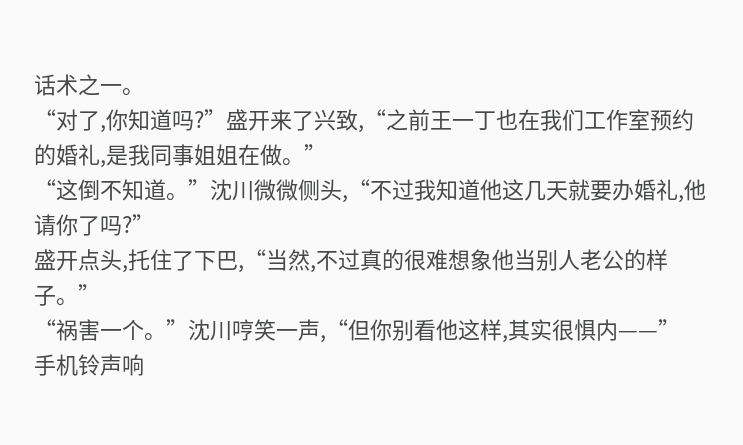话术之一。
“对了,你知道吗?”盛开来了兴致,“之前王一丁也在我们工作室预约的婚礼,是我同事姐姐在做。”
“这倒不知道。”沈川微微侧头,“不过我知道他这几天就要办婚礼,他请你了吗?”
盛开点头,托住了下巴,“当然,不过真的很难想象他当别人老公的样子。”
“祸害一个。”沈川哼笑一声,“但你别看他这样,其实很惧内——”
手机铃声响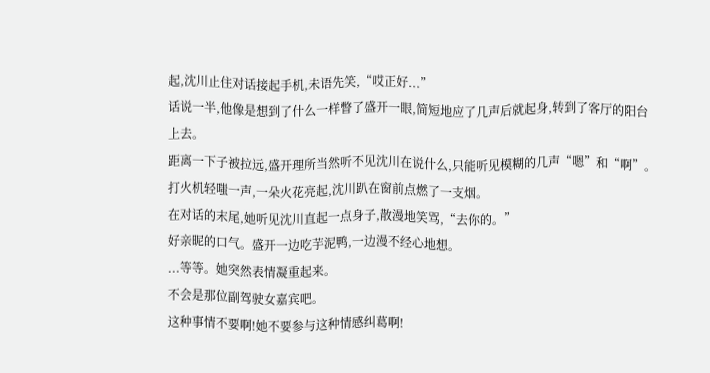起,沈川止住对话接起手机,未语先笑,“哎正好...”
话说一半,他像是想到了什么一样瞥了盛开一眼,简短地应了几声后就起身,转到了客厅的阳台上去。
距离一下子被拉远,盛开理所当然听不见沈川在说什么,只能听见模糊的几声“嗯”和“啊”。
打火机轻嗤一声,一朵火花亮起,沈川趴在窗前点燃了一支烟。
在对话的末尾,她听见沈川直起一点身子,散漫地笑骂,“去你的。”
好亲昵的口气。盛开一边吃芋泥鸭,一边漫不经心地想。
...等等。她突然表情凝重起来。
不会是那位副驾驶女嘉宾吧。
这种事情不要啊!她不要参与这种情感纠葛啊!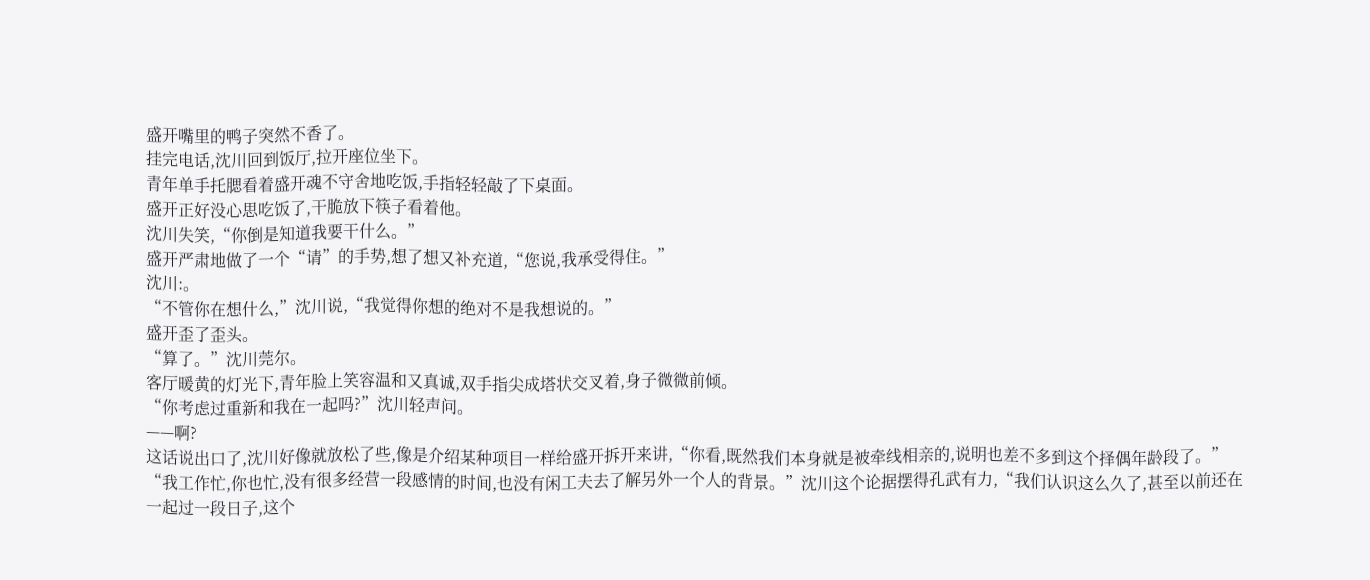盛开嘴里的鸭子突然不香了。
挂完电话,沈川回到饭厅,拉开座位坐下。
青年单手托腮看着盛开魂不守舍地吃饭,手指轻轻敲了下桌面。
盛开正好没心思吃饭了,干脆放下筷子看着他。
沈川失笑,“你倒是知道我要干什么。”
盛开严肃地做了一个“请”的手势,想了想又补充道,“您说,我承受得住。”
沈川:。
“不管你在想什么,”沈川说,“我觉得你想的绝对不是我想说的。”
盛开歪了歪头。
“算了。”沈川莞尔。
客厅暖黄的灯光下,青年脸上笑容温和又真诚,双手指尖成塔状交叉着,身子微微前倾。
“你考虑过重新和我在一起吗?”沈川轻声问。
——啊?
这话说出口了,沈川好像就放松了些,像是介绍某种项目一样给盛开拆开来讲,“你看,既然我们本身就是被牵线相亲的,说明也差不多到这个择偶年龄段了。”
“我工作忙,你也忙,没有很多经营一段感情的时间,也没有闲工夫去了解另外一个人的背景。”沈川这个论据摆得孔武有力,“我们认识这么久了,甚至以前还在一起过一段日子,这个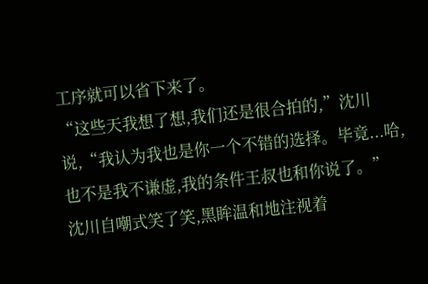工序就可以省下来了。
“这些天我想了想,我们还是很合拍的,”沈川说,“我认为我也是你一个不错的选择。毕竟...哈,也不是我不谦虚,我的条件王叔也和你说了。”
沈川自嘲式笑了笑,黑眸温和地注视着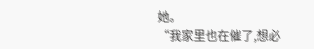她。
“我家里也在催了,想必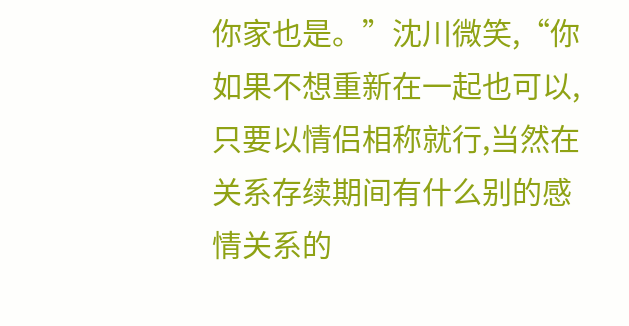你家也是。”沈川微笑,“你如果不想重新在一起也可以,只要以情侣相称就行,当然在关系存续期间有什么别的感情关系的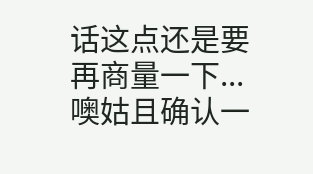话这点还是要再商量一下...噢姑且确认一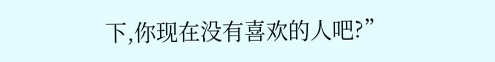下,你现在没有喜欢的人吧?”